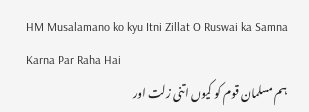HM Musalamano ko kyu Itni Zillat O Ruswai ka Samna Karna Par Raha Hai
ہم مسلمان قوم کو کیوں اتنی زلت اور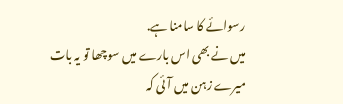رسوائے کا سامنا ہے.
میں نے بھی اس بارے میں سوچھا تو یہ بات میرے زہن میں آئی کہ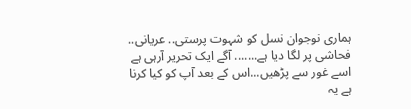ہماری نوجوان نسل کو شہوت پرستی.. عریانی.. فحاشی پر لگا دیا ہے....... آگے ایک تحریر آرہی ہے اسے غور سے پڑھیں...اس کے بعد آپ کو کیا کرنا ہے یہ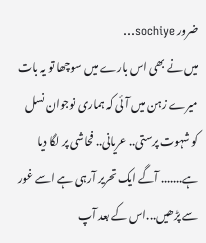ضرور sochiye...
میں نے بھی اس بارے میں سوچھا تو یہ بات میرے زہن میں آئی کہ ہماری نوجوان نسل کو شہوت پرستی.. عریانی.. فحاشی پر لگا دیا ہے....... آگے ایک تحریر آرہی ہے اسے غور سے پڑھیں...اس کے بعد آپ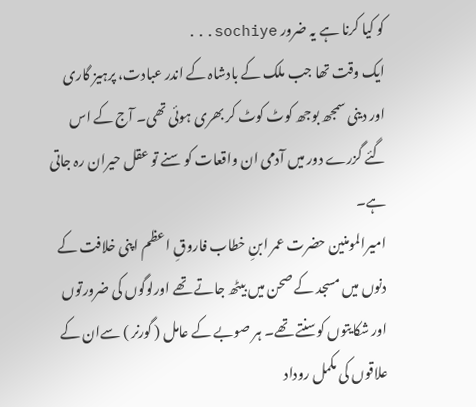کو کیا کرنا ہے یہ ضرور sochiye...
ایک وقت تھا جب ملک کے بادشاہ کے اندر عبادت، پرہیز گاری اور دینی سمجھ بوجھ کوٹ کوٹ کر بھری ہوئی تھی۔ آج کے اس گئے گزرے دور میں آدمی ان واقعات کو سنے تو عقل حیران رہ جاتی ہے۔
امیرالمومنین حضرت عمر ابنِ خطاب فاروقِ اعظم اپنی خلافت کے دنوں میں مسجد کے صحن میں بیٹھ جاتے تھے اورلوگوں کی ضرورتوں اور شکایتوں کوسنتے تھے۔ ہر صوبے کے عامل ( گورنر ) سےان کے علاقوں کی مکمل روداد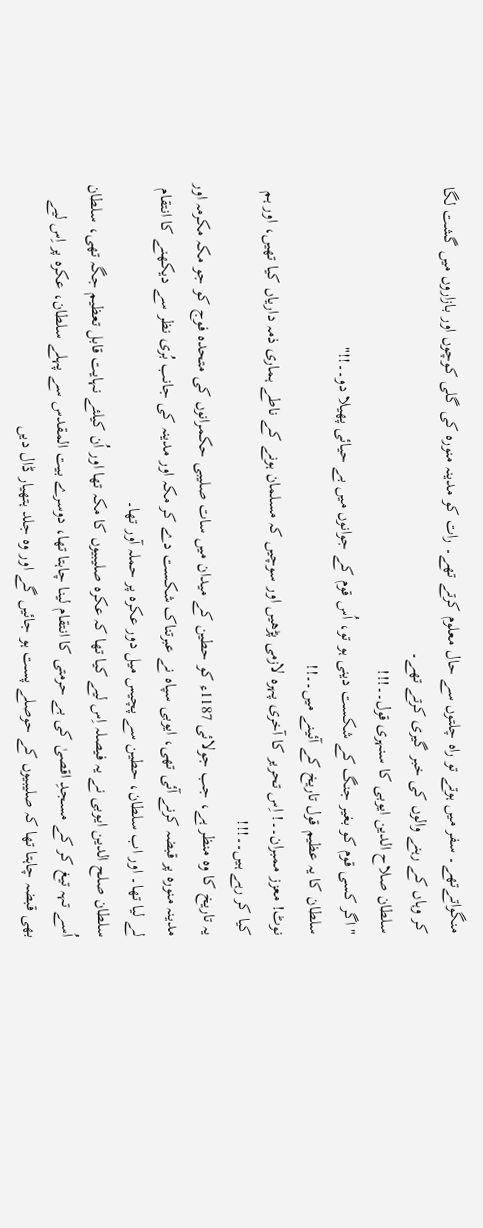منگواتےتھے۔ سفر میں ہوتے تو راہ چلتوں سے حال معلوم کرتے تھے۔ رات کو مدینہ منورہ کی گلی کوچوں اور بازاروں میں گشت لگا کر وہاں کے رہنے والوں کی خبر گیری کرتے تھے۔
سلطان صلاح الدین ایوبی کا سنہری قول۔۔!!!
"اگر کسی قوم کو بغیر جنگ کے شکست دینی ہو تو، اُس قوم کے جوانوں میں بے حیائی پھیلا دو۔۔!!"
سلطان کا یہ عظیم قول تاریخ کے آئینے میں۔۔!!
نوٹ! معزز ممبران۔۔! اِس تحریر کا آخری پہرہ لازمی پڑھیں اور سوچیں کہ مسلمان ہونے کے ناطے ہماری ذمہ داریاں کیا تھیں، اور ہم کیا کر رہے ہیں۔۔!!!
یہ تاریخ کا وہ منظر ہے، جب جولائی 1187ء کو حطین کے میدان میں سات صلیبی حکمرانوں کی متحدہ فوج کو جو مکہ مکرمہ اور مدینہ منورہ پر قبضہ کرنے آئی تھی، ایوبی سپاہ نے عبرتناک شکست دے کر مکہ اور مدینہ کی جانب بُری نظر سے دیکھنے کا انتقام لے لیا تھا۔ اور اب سلطان، حطین سے پچیس میل دور عکرہ پر حملہ آور تھا۔
سلطان صلح الدین ایوبی نے یہ فیصلہ اِس لیے کیا تھا کہ عکرہ صلیبیوں کا مکہ تھا اور اُن کیلئے نہایت قابل تعظیم جگہ تھی، سلطان اُسے تہہ تیغ کر کے مسجدِ اقصیٰ کی بے حرمتی کا انتقام لینا چاہتا تھا، دوسرے بیت المقدس سے پہلے سلطان، عکرہ پر اِس لیے بھی قبضہ چاہتا تھا کہ صلیبیوں کے حوصلے پست ہو جائیں گے اور وہ جلد ہتھیار ڈال دیں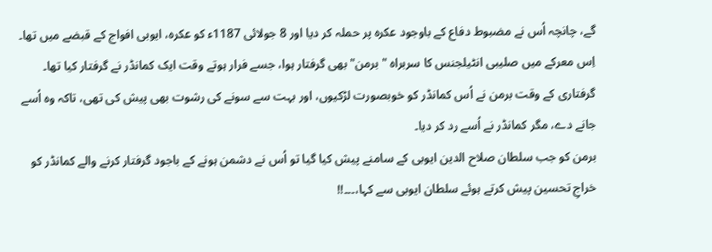گے، چانچہ اُس نے مضبوط دفاع کے باوجود عکرہ پر حملہ کر دیا اور 8 جولائی 1187ء کو عکرہ، ایوبی افواج کے قبضے میں تھا۔
اِس معرکے میں صلیبی انٹیلجنس کا سربراہ "برمن" بھی گرفتار ہوا، جسے فرار ہوتے وقت ایک کمانڈر نے گرفتار کیا تھا۔ گرفتاری کے وقت برمن نے اُس کمانڈر کو خوبصورت لڑکیوں، اور بہت سے سونے کی رشوت بھی پیش کی تھی، تاکہ وہ اُسے جانے دے، مگر کمانڈر نے اُسے رد کر دیا۔
برمن کو جب سلطان صلاح الدین ایوبی کے سامنے پیش کیا گیا تو اُس نے دشمن ہونے کے باجود گرفتار کرنے والے کمانڈر کو خراجِ تحسین پیش کرتے ہوئے سلطان ایوبی سے کہا،۔۔۔!!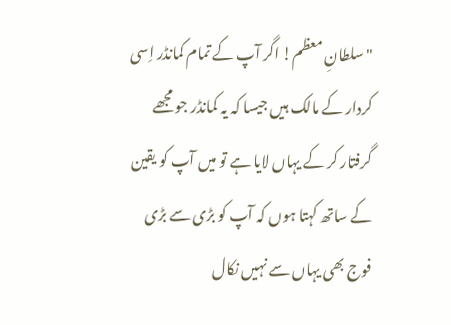"سلطانِ معظم! اگر آپ کے تمام کمانڈر اِسی کردار کے مالک ہیں جیسا کہ یہ کمانڈر جو مجھے گرفتار کر کے یہاں لایا ہے تو میں آپ کو یقین کے ساتھ کہتا ہوں کہ آپ کو بڑی سے بڑی فوج بھی یہاں سے نہیں نکال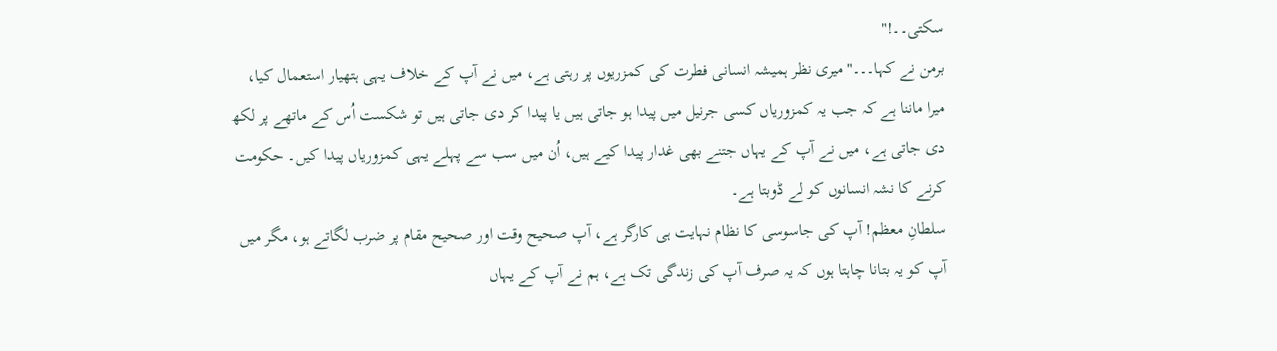سکتی۔۔!"
برمن نے کہا۔۔۔"میری نظر ہمیشہ انسانی فطرت کی کمزریوں پر رہتی ہے، میں نے آپ کے خلاف یہی ہتھیار استعمال کیا، میرا ماننا ہے کہ جب یہ کمزوریاں کسی جرنیل میں پیدا ہو جاتی ہیں یا پیدا کر دی جاتی ہیں تو شکست اُس کے ماتھے پر لکھ دی جاتی ہے، میں نے آپ کے یہاں جتنے بھی غدار پیدا کیے ہیں، اُن میں سب سے پہلے یہی کمزوریاں پیدا کیں۔ حکومت کرنے کا نشہ انسانوں کو لے ڈوبتا ہے۔
سلطانِ معظم! آپ کی جاسوسی کا نظام نہایت ہی کارگر ہے، آپ صحیح وقت اور صحیح مقام پر ضرب لگاتے ہو، مگر میں آپ کو یہ بتانا چاہتا ہوں کہ یہ صرف آپ کی زندگی تک ہے، ہم نے آپ کے یہاں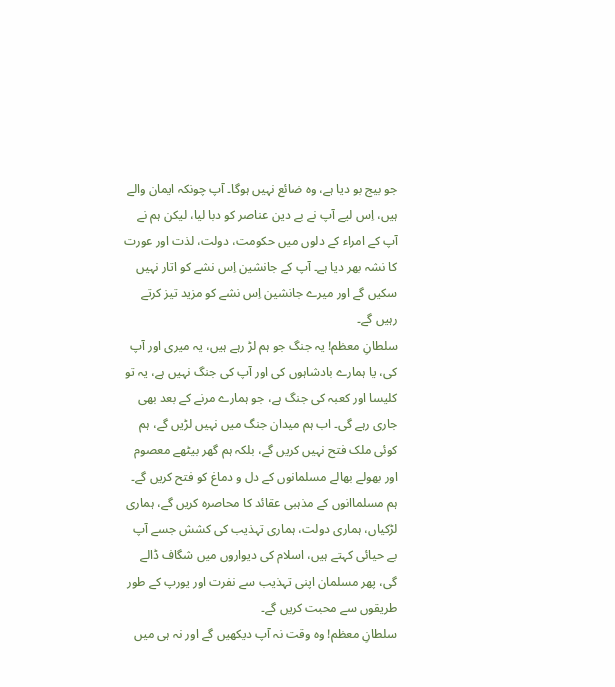جو بیج بو دیا ہے، وہ ضائع نہیں ہوگا۔ آپ چونکہ ایمان والے ہیں، اِس لیے آپ نے بے دین عناصر کو دبا لیا، لیکن ہم نے آپ کے امراء کے دلوں میں حکومت، دولت، لذت اور عورت کا نشہ بھر دیا ہے۔ آپ کے جانشین اِس نشے کو اتار نہیں سکیں گے اور میرے جانشین اِس نشے کو مزید تیز کرتے رہیں گے۔
سلطانِ معظم! یہ جنگ جو ہم لڑ رہے ہیں، یہ میری اور آپ کی، یا ہمارے بادشاہوں کی اور آپ کی جنگ نہیں ہے، یہ تو کلیسا اور کعبہ کی جنگ ہے، جو ہمارے مرنے کے بعد بھی جاری رہے گی۔ اب ہم میدان جنگ میں نہیں لڑیں گے، ہم کوئی ملک فتح نہیں کریں گے، بلکہ ہم گھر بیٹھے معصوم اور بھولے بھالے مسلمانوں کے دل و دماغ کو فتح کریں گے۔ ہم مسلماانوں کے مذہبی عقائد کا محاصرہ کریں گے، ہماری لڑکیاں، ہماری دولت، ہماری تہذیب کی کشش جسے آپ بے حیائی کہتے ہیں، اسلام کی دیواروں میں شگاف ڈالے گی، پھر مسلمان اپنی تہذیب سے نفرت اور یورپ کے طور طریقوں سے محبت کریں گے۔
سلطانِ معظم! وہ وقت نہ آپ دیکھیں گے اور نہ ہی میں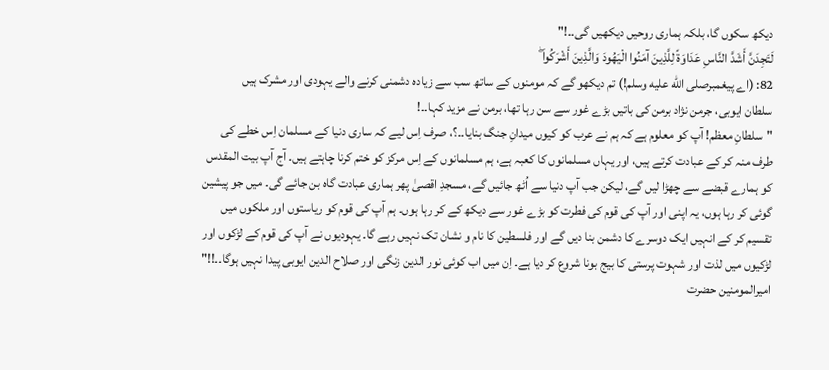دیکھ سکوں گا، بلکہ ہماری روحیں دیکھیں گی۔۔!"
لَتَجِدَنَّ أَشَدَّ النَّاسِ عَدَاوَةً لِلَّذِينَ آمَنُوا الْيَهُودَ وَالَّذِينَ أَشْرَكُوا ۖ
82: (اے پیغمبرصلى الله عليه وسلم!) تم دیکھو گے کہ مومنوں کے ساتھ سب سے زیادہ دشمنی کرنے والے یہودی اور مشرک ہیں
سلطان ایوبی، جرمن نژاد برمن کی باتیں بڑے غور سے سن رہا تھا، برمن نے مزید کہا۔۔!
"سلطانِ معظم! آپ کو معلوم ہے کہ ہم نے عرب کو کیوں میدانِ جنگ بنایا۔۔؟، صرف اِس لیے کہ ساری دنیا کے مسلمان اِس خطے کی طرف منہ کر کے عبادت کرتے ہیں، اور یہاں مسلمانوں کا کعبہ ہے، ہم مسلمانوں کے اِس مرکز کو ختم کرنا چاہتے ہیں۔ آج آپ بیت المقدس کو ہمارے قبضے سے چھڑا لیں گے، لیکن جب آپ دنیا سے اُٹھ جائیں گے، مسجدِ اقصیٰ پھر ہماری عبادت گاہ بن جائے گی۔ میں جو پیشین گوئی کر رہا ہوں، یہ اپنی اور آپ کی قوم کی فطرت کو بڑے غور سے دیکھ کے کر رہا ہوں۔ ہم آپ کی قوم کو ریاستوں اور ملکوں میں تقسیم کر کے انہیں ایک دوسرے کا دشمن بنا دیں گے اور فلسطین کا نام و نشان تک نہیں رہے گا۔ یہودیوں نے آپ کی قوم کے لڑکوں اور لڑکیوں میں لذت اور شہوت پرستی کا بیج بونا شروع کر دیا ہے۔ اِن میں اب کوئی نور الدین زنگی اور صلاح الدین ایوبی پیدا نہیں ہوگا۔۔!!"
امیرالمومنین حضرت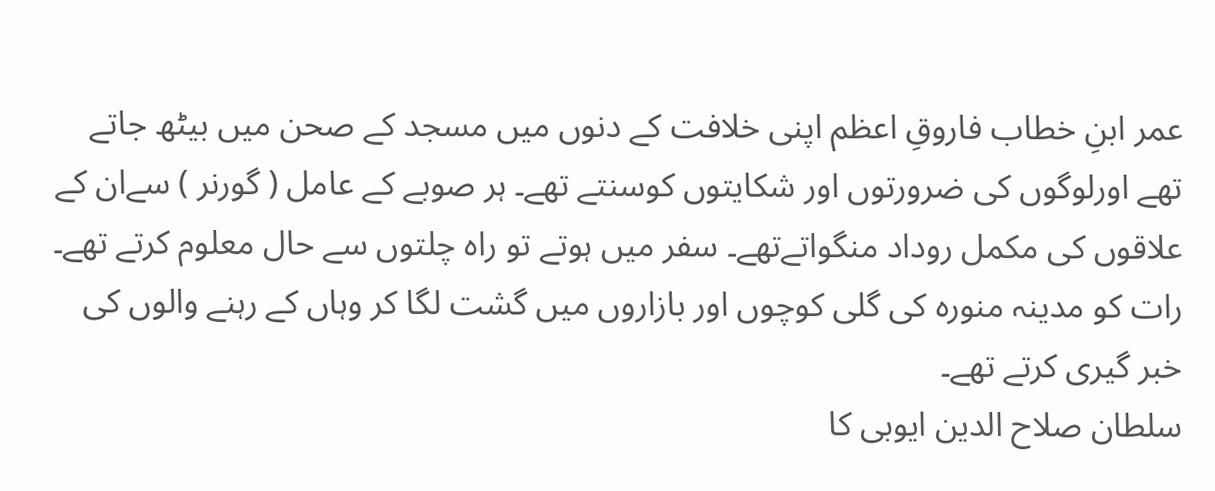عمر ابنِ خطاب فاروقِ اعظم اپنی خلافت کے دنوں میں مسجد کے صحن میں بیٹھ جاتے تھے اورلوگوں کی ضرورتوں اور شکایتوں کوسنتے تھے۔ ہر صوبے کے عامل ( گورنر ) سےان کے علاقوں کی مکمل روداد منگواتےتھے۔ سفر میں ہوتے تو راہ چلتوں سے حال معلوم کرتے تھے۔ رات کو مدینہ منورہ کی گلی کوچوں اور بازاروں میں گشت لگا کر وہاں کے رہنے والوں کی خبر گیری کرتے تھے۔
سلطان صلاح الدین ایوبی کا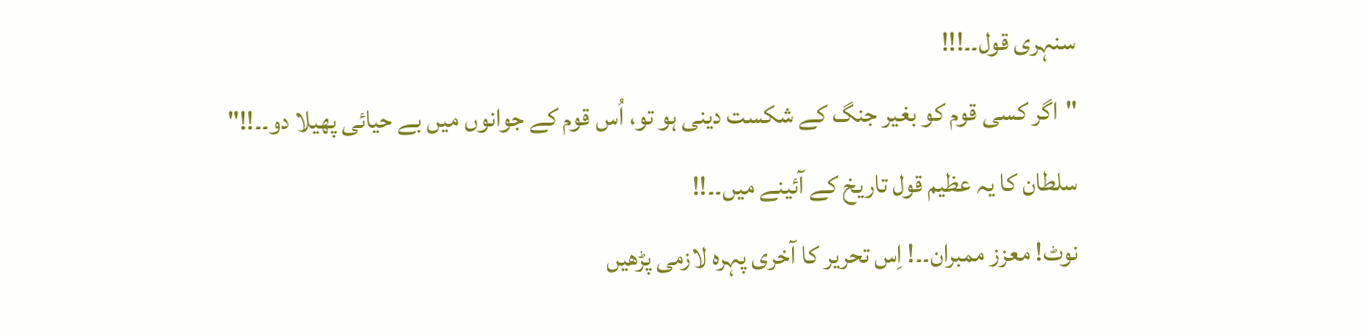سنہری قول۔۔!!!
"اگر کسی قوم کو بغیر جنگ کے شکست دینی ہو تو، اُس قوم کے جوانوں میں بے حیائی پھیلا دو۔۔!!"
سلطان کا یہ عظیم قول تاریخ کے آئینے میں۔۔!!
نوٹ! معزز ممبران۔۔! اِس تحریر کا آخری پہرہ لازمی پڑھیں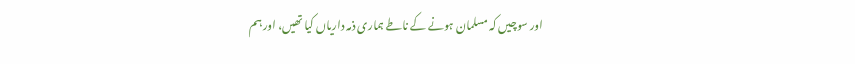اور سوچیں کہ مسلمان ہونے کے ناطے ہماری ذمہ داریاں کیا تھیں، اور ہم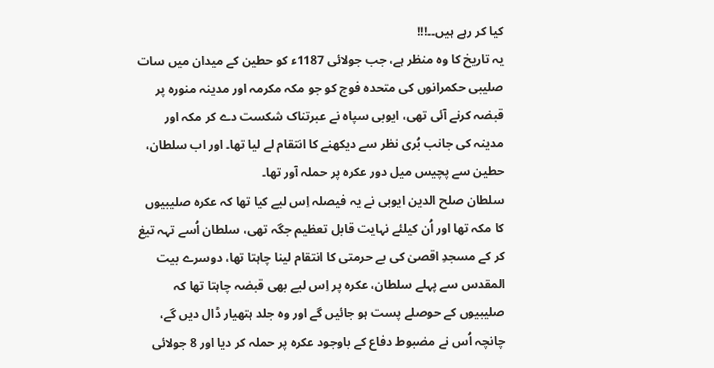کیا کر رہے ہیں۔۔!!!
یہ تاریخ کا وہ منظر ہے، جب جولائی 1187ء کو حطین کے میدان میں سات صلیبی حکمرانوں کی متحدہ فوج کو جو مکہ مکرمہ اور مدینہ منورہ پر قبضہ کرنے آئی تھی، ایوبی سپاہ نے عبرتناک شکست دے کر مکہ اور مدینہ کی جانب بُری نظر سے دیکھنے کا انتقام لے لیا تھا۔ اور اب سلطان، حطین سے پچیس میل دور عکرہ پر حملہ آور تھا۔
سلطان صلح الدین ایوبی نے یہ فیصلہ اِس لیے کیا تھا کہ عکرہ صلیبیوں کا مکہ تھا اور اُن کیلئے نہایت قابل تعظیم جگہ تھی، سلطان اُسے تہہ تیغ کر کے مسجدِ اقصیٰ کی بے حرمتی کا انتقام لینا چاہتا تھا، دوسرے بیت المقدس سے پہلے سلطان، عکرہ پر اِس لیے بھی قبضہ چاہتا تھا کہ صلیبیوں کے حوصلے پست ہو جائیں گے اور وہ جلد ہتھیار ڈال دیں گے، چانچہ اُس نے مضبوط دفاع کے باوجود عکرہ پر حملہ کر دیا اور 8 جولائی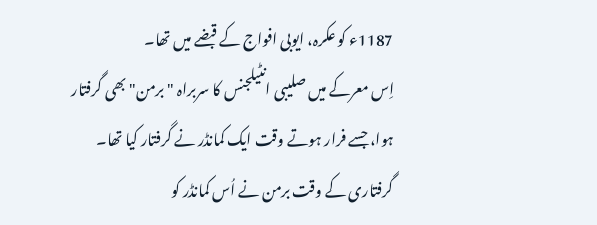1187ء کو عکرہ، ایوبی افواج کے قبضے میں تھا۔
اِس معرکے میں صلیبی انٹیلجنس کا سربراہ "برمن" بھی گرفتار ہوا، جسے فرار ہوتے وقت ایک کمانڈر نے گرفتار کیا تھا۔ گرفتاری کے وقت برمن نے اُس کمانڈر کو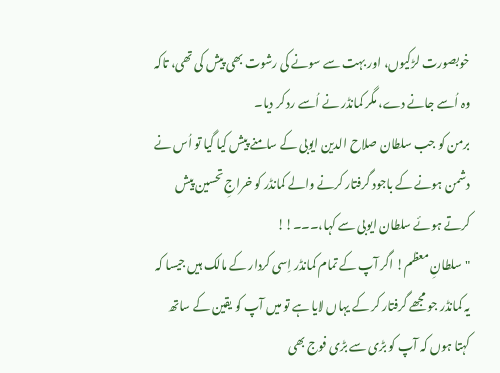خوبصورت لڑکیوں، اور بہت سے سونے کی رشوت بھی پیش کی تھی، تاکہ وہ اُسے جانے دے، مگر کمانڈر نے اُسے رد کر دیا۔
برمن کو جب سلطان صلاح الدین ایوبی کے سامنے پیش کیا گیا تو اُس نے دشمن ہونے کے باجود گرفتار کرنے والے کمانڈر کو خراجِ تحسین پیش کرتے ہوئے سلطان ایوبی سے کہا،۔۔۔!!
"سلطانِ معظم! اگر آپ کے تمام کمانڈر اِسی کردار کے مالک ہیں جیسا کہ یہ کمانڈر جو مجھے گرفتار کر کے یہاں لایا ہے تو میں آپ کو یقین کے ساتھ کہتا ہوں کہ آپ کو بڑی سے بڑی فوج بھی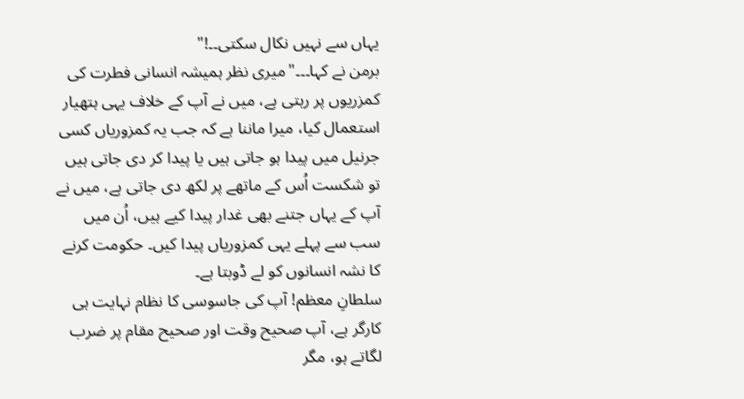یہاں سے نہیں نکال سکتی۔۔!"
برمن نے کہا۔۔۔"میری نظر ہمیشہ انسانی فطرت کی کمزریوں پر رہتی ہے، میں نے آپ کے خلاف یہی ہتھیار استعمال کیا، میرا ماننا ہے کہ جب یہ کمزوریاں کسی جرنیل میں پیدا ہو جاتی ہیں یا پیدا کر دی جاتی ہیں تو شکست اُس کے ماتھے پر لکھ دی جاتی ہے، میں نے آپ کے یہاں جتنے بھی غدار پیدا کیے ہیں، اُن میں سب سے پہلے یہی کمزوریاں پیدا کیں۔ حکومت کرنے کا نشہ انسانوں کو لے ڈوبتا ہے۔
سلطانِ معظم! آپ کی جاسوسی کا نظام نہایت ہی کارگر ہے، آپ صحیح وقت اور صحیح مقام پر ضرب لگاتے ہو، مگر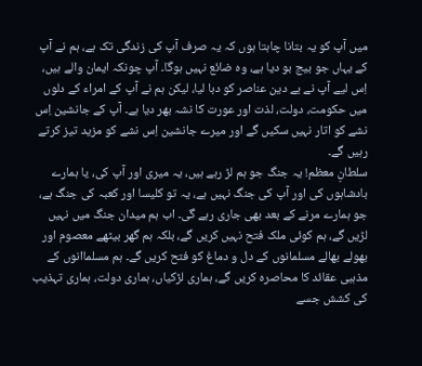میں آپ کو یہ بتانا چاہتا ہوں کہ یہ صرف آپ کی زندگی تک ہے، ہم نے آپ کے یہاں جو بیج بو دیا ہے، وہ ضائع نہیں ہوگا۔ آپ چونکہ ایمان والے ہیں، اِس لیے آپ نے بے دین عناصر کو دبا لیا، لیکن ہم نے آپ کے امراء کے دلوں میں حکومت، دولت، لذت اور عورت کا نشہ بھر دیا ہے۔ آپ کے جانشین اِس نشے کو اتار نہیں سکیں گے اور میرے جانشین اِس نشے کو مزید تیز کرتے رہیں گے۔
سلطانِ معظم! یہ جنگ جو ہم لڑ رہے ہیں، یہ میری اور آپ کی، یا ہمارے بادشاہوں کی اور آپ کی جنگ نہیں ہے، یہ تو کلیسا اور کعبہ کی جنگ ہے، جو ہمارے مرنے کے بعد بھی جاری رہے گی۔ اب ہم میدان جنگ میں نہیں لڑیں گے، ہم کوئی ملک فتح نہیں کریں گے، بلکہ ہم گھر بیٹھے معصوم اور بھولے بھالے مسلمانوں کے دل و دماغ کو فتح کریں گے۔ ہم مسلماانوں کے مذہبی عقائد کا محاصرہ کریں گے، ہماری لڑکیاں، ہماری دولت، ہماری تہذیب کی کشش جسے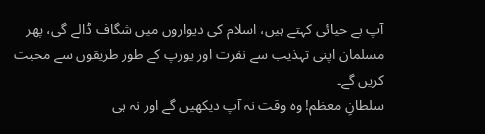آپ بے حیائی کہتے ہیں، اسلام کی دیواروں میں شگاف ڈالے گی، پھر مسلمان اپنی تہذیب سے نفرت اور یورپ کے طور طریقوں سے محبت کریں گے۔
سلطانِ معظم! وہ وقت نہ آپ دیکھیں گے اور نہ ہی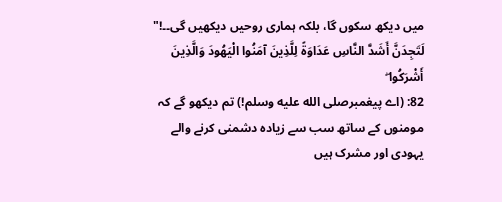میں دیکھ سکوں گا، بلکہ ہماری روحیں دیکھیں گی۔۔!"
لَتَجِدَنَّ أَشَدَّ النَّاسِ عَدَاوَةً لِلَّذِينَ آمَنُوا الْيَهُودَ وَالَّذِينَ أَشْرَكُوا ۖ
82: (اے پیغمبرصلى الله عليه وسلم!) تم دیکھو گے کہ مومنوں کے ساتھ سب سے زیادہ دشمنی کرنے والے یہودی اور مشرک ہیں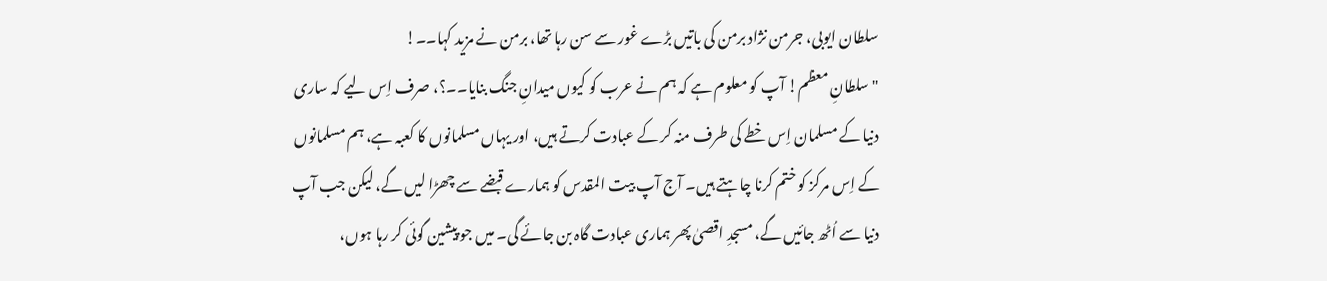سلطان ایوبی، جرمن نژاد برمن کی باتیں بڑے غور سے سن رہا تھا، برمن نے مزید کہا۔۔!
"سلطانِ معظم! آپ کو معلوم ہے کہ ہم نے عرب کو کیوں میدانِ جنگ بنایا۔۔؟، صرف اِس لیے کہ ساری دنیا کے مسلمان اِس خطے کی طرف منہ کر کے عبادت کرتے ہیں، اور یہاں مسلمانوں کا کعبہ ہے، ہم مسلمانوں کے اِس مرکز کو ختم کرنا چاہتے ہیں۔ آج آپ بیت المقدس کو ہمارے قبضے سے چھڑا لیں گے، لیکن جب آپ دنیا سے اُٹھ جائیں گے، مسجدِ اقصیٰ پھر ہماری عبادت گاہ بن جائے گی۔ میں جو پیشین گوئی کر رہا ہوں،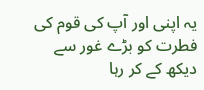یہ اپنی اور آپ کی قوم کی فطرت کو بڑے غور سے دیکھ کے کر رہا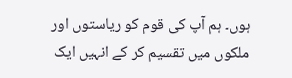ہوں۔ ہم آپ کی قوم کو ریاستوں اور ملکوں میں تقسیم کر کے انہیں ایک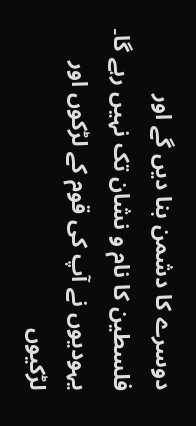دوسرے کا دشمن بنا دیں گے اور فلسطین کا نام و نشان تک نہیں رہے گا۔ یہودیوں نے آپ کی قوم کے لڑکوں اور لڑکیوں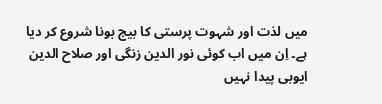میں لذت اور شہوت پرستی کا بیج بونا شروع کر دیا ہے۔ اِن میں اب کوئی نور الدین زنگی اور صلاح الدین ایوبی پیدا نہیں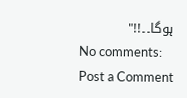ہوگا۔۔!!"
No comments:
Post a Comment